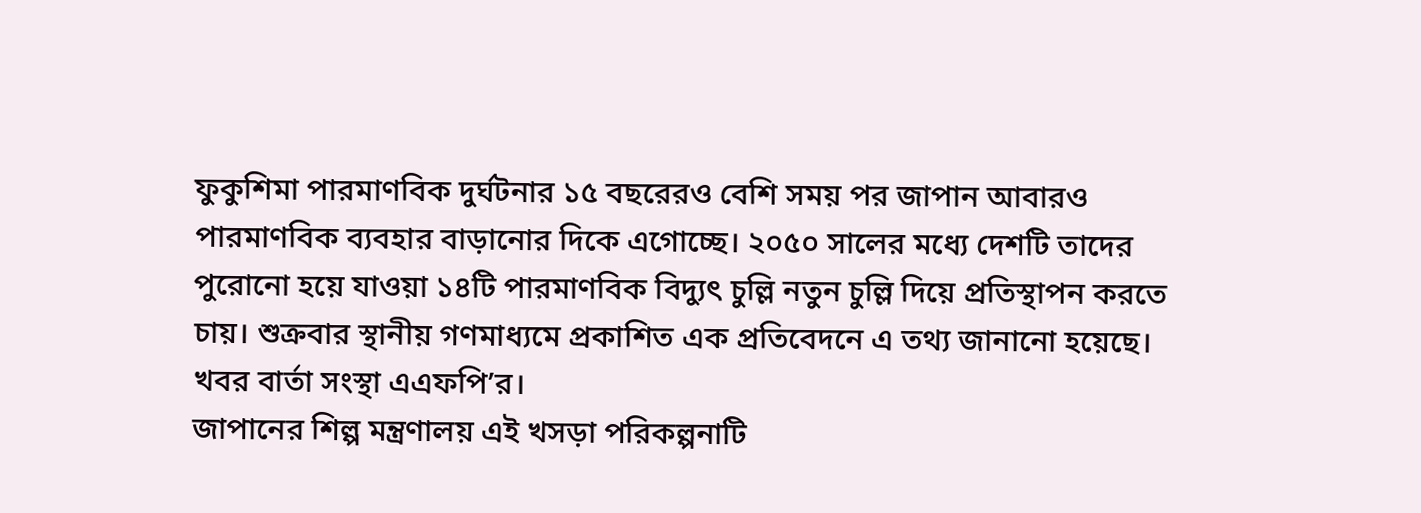ফুকুশিমা পারমাণবিক দুর্ঘটনার ১৫ বছরেরও বেশি সময় পর জাপান আবারও পারমাণবিক ব্যবহার বাড়ানোর দিকে এগোচ্ছে। ২০৫০ সালের মধ্যে দেশটি তাদের পুরোনো হয়ে যাওয়া ১৪টি পারমাণবিক বিদ্যুৎ চুল্লি নতুন চুল্লি দিয়ে প্রতিস্থাপন করতে চায়। শুক্রবার স্থানীয় গণমাধ্যমে প্রকাশিত এক প্রতিবেদনে এ তথ্য জানানো হয়েছে।
খবর বার্তা সংস্থা এএফপি’র।
জাপানের শিল্প মন্ত্রণালয় এই খসড়া পরিকল্পনাটি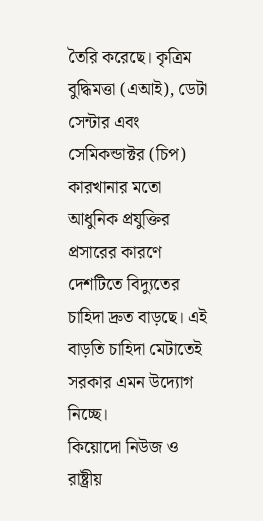তৈরি করেছে। কৃত্রিম বুদ্ধিমত্তা (এআই), ডেটা সেন্টার এবং সেমিকন্ডাক্টর (চিপ) কারখানার মতো আধুনিক প্রযুক্তির প্রসারের কারণে দেশটিতে বিদ্যুতের চাহিদা দ্রুত বাড়ছে। এই বাড়তি চাহিদা মেটাতেই সরকার এমন উদ্যোগ নিচ্ছে।
কিয়োদো নিউজ ও রাষ্ট্রীয়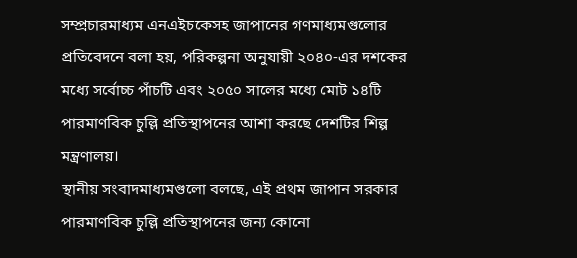সম্প্রচারমাধ্যম এনএইচকেসহ জাপানের গণমাধ্যমগুলোর প্রতিবেদনে বলা হয়, পরিকল্পনা অনুযায়ী ২০৪০-এর দশকের মধ্যে সর্বোচ্চ পাঁচটি এবং ২০৫০ সালের মধ্যে মোট ১৪টি পারমাণবিক চুল্লি প্রতিস্থাপনের আশা করছে দেশটির শিল্প মন্ত্রণালয়।
স্থানীয় সংবাদমাধ্যমগুলো বলছে, এই প্রথম জাপান সরকার পারমাণবিক চুল্লি প্রতিস্থাপনের জন্য কোনো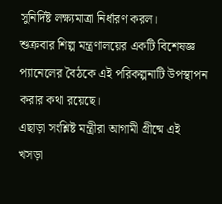সুনির্দিষ্ট লক্ষ্যমাত্রা নির্ধারণ করল।
শুক্রবার শিল্প মন্ত্রণালয়ের একটি বিশেষজ্ঞ প্যানেলের বৈঠকে এই পরিকল্পনাটি উপস্থাপন করার কথা রয়েছে।
এছাড়া সংশ্লিষ্ট মন্ত্রীরা আগামী গ্রীষ্মে এই খসড়া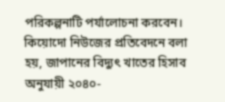পরিকল্পনাটি পর্যালোচনা করবেন।
কিয়োদো নিউজের প্রতিবেদনে বলা হয়, জাপানের বিদ্যুৎ খাতের হিসাব অনুযায়ী ২০৪০-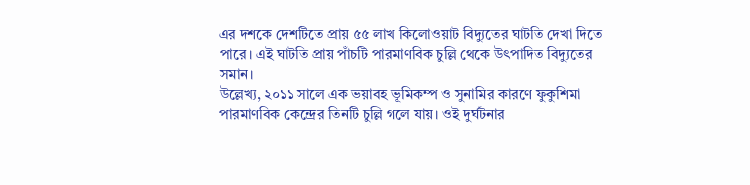এর দশকে দেশটিতে প্রায় ৫৫ লাখ কিলোওয়াট বিদ্যুতের ঘাটতি দেখা দিতে পারে। এই ঘাটতি প্রায় পাঁচটি পারমাণবিক চুল্লি থেকে উৎপাদিত বিদ্যুতের সমান।
উল্লেখ্য, ২০১১ সালে এক ভয়াবহ ভূমিকম্প ও সুনামির কারণে ফুকুশিমা পারমাণবিক কেন্দ্রের তিনটি চুল্লি গলে যায়। ওই দুর্ঘটনার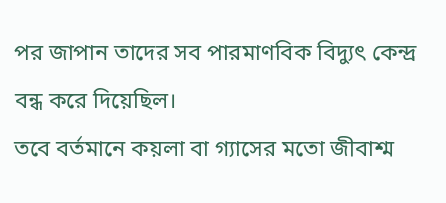পর জাপান তাদের সব পারমাণবিক বিদ্যুৎ কেন্দ্র বন্ধ করে দিয়েছিল।
তবে বর্তমানে কয়লা বা গ্যাসের মতো জীবাশ্ম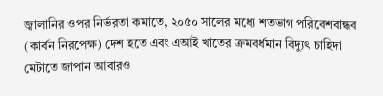জ্বালানির ওপর নির্ভরতা কমাতে, ২০৫০ সালের মধ্যে শতভাগ পরিবেশবান্ধব (কার্বন নিরপেক্ষ) দেশ হতে এবং এআই খাতের ক্রমবর্ধমান বিদ্যুৎ চাহিদা মেটাতে জাপান আবারও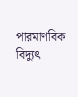পারমাণবিক বিদ্যুৎ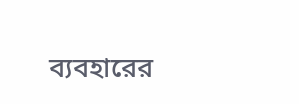ব্যবহারের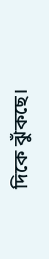দিকে ঝুঁকছে।